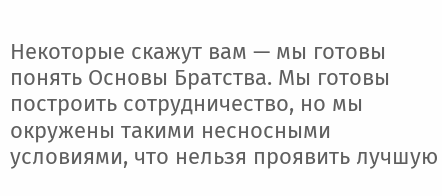Некоторые скажут вам — мы готовы понять Основы Братства. Мы готовы построить сотрудничество, но мы окружены такими несносными условиями, что нельзя проявить лучшую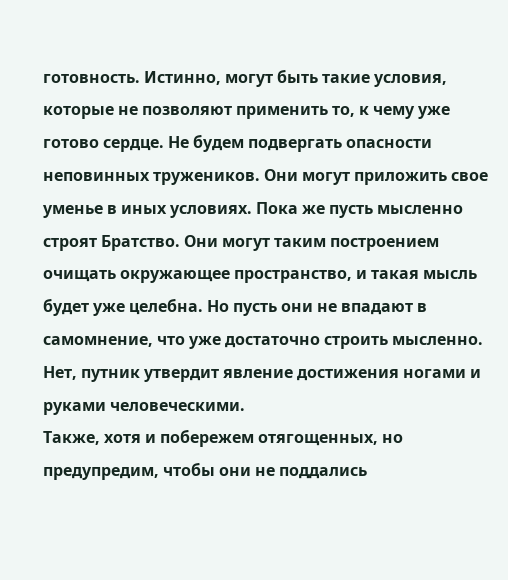готовность. Истинно, могут быть такие условия, которые не позволяют применить то, к чему уже готово сердце. Не будем подвергать опасности неповинных тружеников. Они могут приложить свое уменье в иных условиях. Пока же пусть мысленно строят Братство. Они могут таким построением очищать окружающее пространство, и такая мысль будет уже целебна. Но пусть они не впадают в самомнение, что уже достаточно строить мысленно. Нет, путник утвердит явление достижения ногами и руками человеческими.
Также, хотя и побережем отягощенных, но предупредим, чтобы они не поддались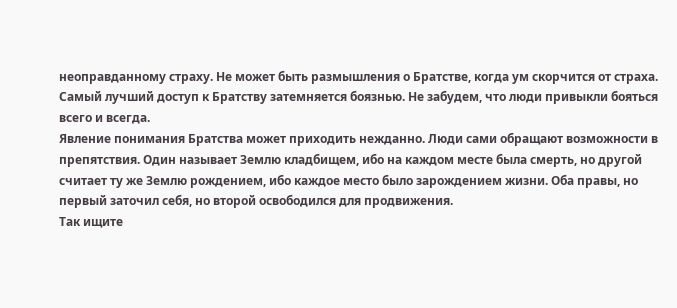неоправданному страху. Не может быть размышления о Братстве, когда ум скорчится от страха. Самый лучший доступ к Братству затемняется боязнью. Не забудем, что люди привыкли бояться всего и всегда.
Явление понимания Братства может приходить нежданно. Люди сами обращают возможности в препятствия. Один называет Землю кладбищем, ибо на каждом месте была смерть, но другой считает ту же Землю рождением, ибо каждое место было зарождением жизни. Оба правы, но первый заточил себя, но второй освободился для продвижения.
Так ищите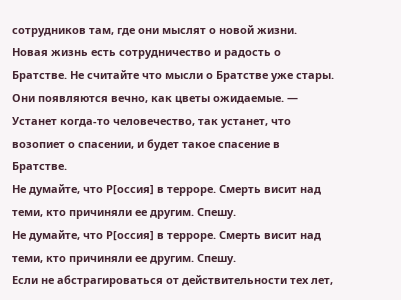сотрудников там, где они мыслят о новой жизни.
Новая жизнь есть сотрудничество и радость о Братстве. Не считайте что мысли о Братстве уже стары. Они появляются вечно, как цветы ожидаемые. — Устанет когда-то человечество, так устанет, что возопиет о спасении, и будет такое спасение в Братстве.
Не думайте, что Р[оссия] в терроре. Смерть висит над теми, кто причиняли ее другим. Спешу.
Не думайте, что Р[оссия] в терроре. Смерть висит над теми, кто причиняли ее другим. Спешу.
Если не абстрагироваться от действительности тех лет,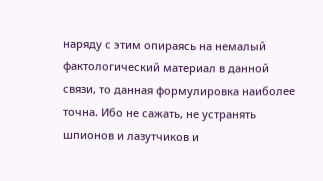наряду с этим опираясь на немалый фактологический материал в данной связи, то данная формулировка наиболее точна. Ибо не сажать, не устранять шпионов и лазутчиков и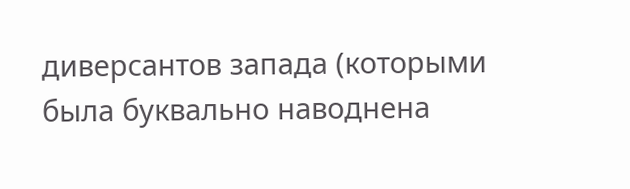диверсантов запада (которыми была буквально наводнена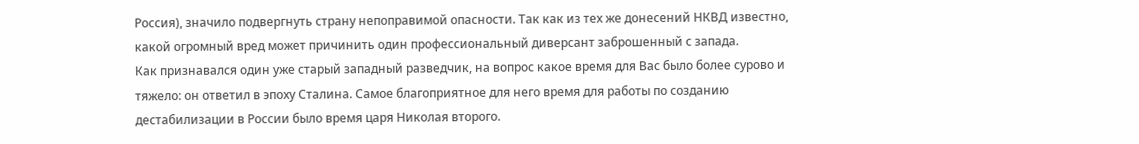Россия), значило подвергнуть страну непоправимой опасности. Так как из тех же донесений НКВД известно, какой огромный вред может причинить один профессиональный диверсант заброшенный с запада.
Как признавался один уже старый западный разведчик, на вопрос какое время для Вас было более сурово и тяжело: он ответил в эпоху Сталина. Самое благоприятное для него время для работы по созданию дестабилизации в России было время царя Николая второго.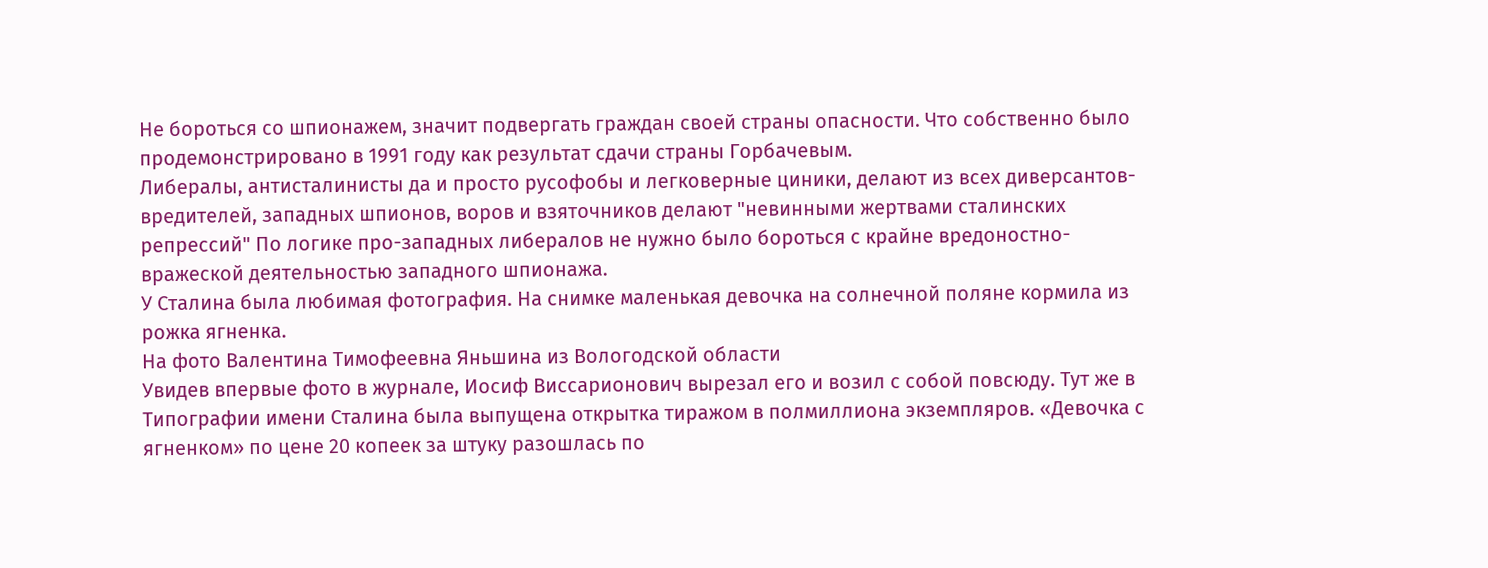Не бороться со шпионажем, значит подвергать граждан своей страны опасности. Что собственно было продемонстрировано в 1991 году как результат сдачи страны Горбачевым.
Либералы, антисталинисты да и просто русофобы и легковерные циники, делают из всех диверсантов-вредителей, западных шпионов, воров и взяточников делают "невинными жертвами сталинских репрессий" По логике про-западных либералов не нужно было бороться с крайне вредоностно-вражеской деятельностью западного шпионажа.
У Сталина была любимая фотография. На снимке маленькая девочка на солнечной поляне кормила из рожка ягненка.
На фото Валентина Тимофеевна Яньшина из Вологодской области
Увидев впервые фото в журнале, Иосиф Виссарионович вырезал его и возил с собой повсюду. Тут же в Типографии имени Сталина была выпущена открытка тиражом в полмиллиона экземпляров. «Девочка с ягненком» по цене 20 копеек за штуку разошлась по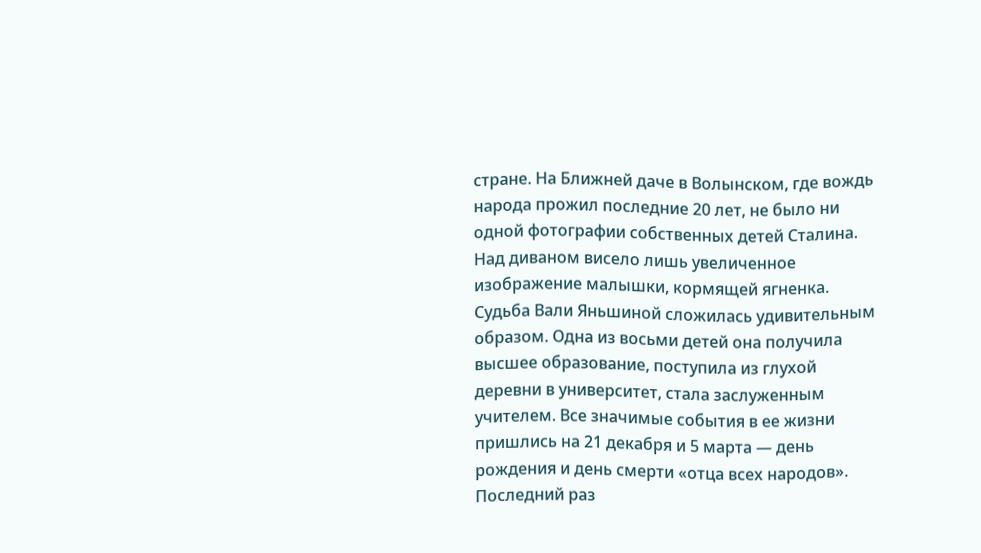стране. На Ближней даче в Волынском, где вождь народа прожил последние 20 лет, не было ни одной фотографии собственных детей Сталина. Над диваном висело лишь увеличенное изображение малышки, кормящей ягненка. Судьба Вали Яньшиной сложилась удивительным образом. Одна из восьми детей она получила высшее образование, поступила из глухой деревни в университет, стала заслуженным учителем. Все значимые события в ее жизни пришлись на 21 декабря и 5 марта — день рождения и день смерти «отца всех народов».
Последний раз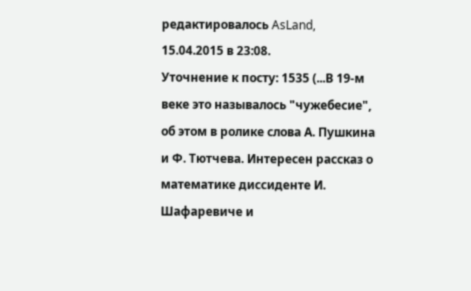редактировалось AsLand, 15.04.2015 в 23:08.
Уточнение к посту: 1535 (...В 19-м веке это называлось "чужебесие", об этом в ролике слова А. Пушкина и Ф. Тютчева. Интересен рассказ о математике диссиденте И. Шафаревиче и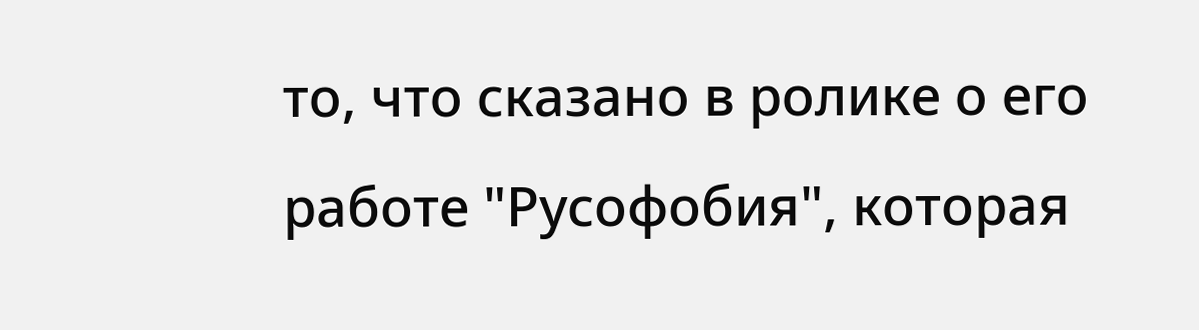то, что сказано в ролике о его работе "Русофобия", которая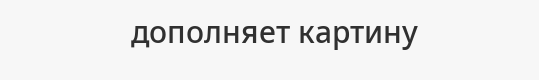дополняет картину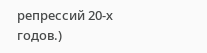репрессий 20-х годов.)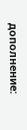дополнение: